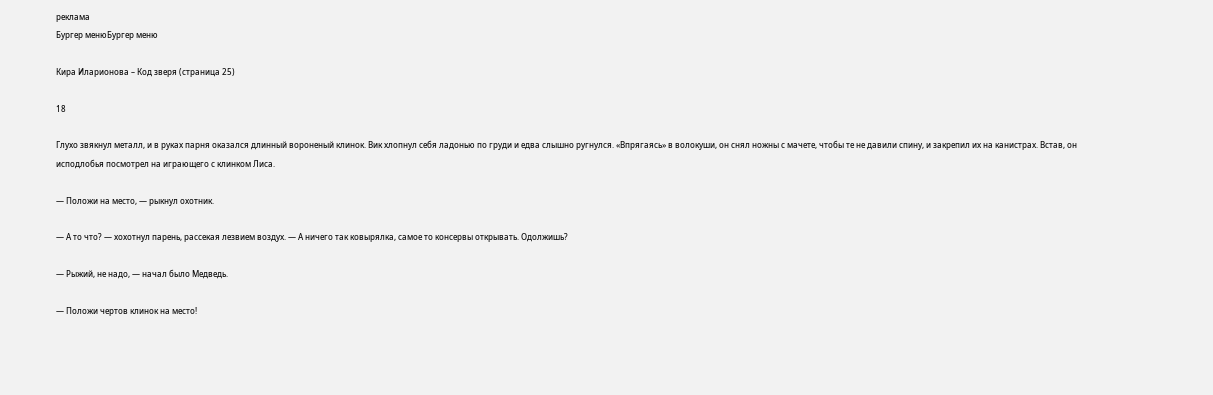реклама
Бургер менюБургер меню

Кира Иларионова – Код зверя (страница 25)

18

Глухо звякнул металл, и в руках парня оказался длинный вороненый клинок. Вик хлопнул себя ладонью по груди и едва слышно ругнулся. «Впрягаясь» в волокуши, он снял ножны с мачете, чтобы те не давили спину, и закрепил их на канистрах. Встав, он исподлобья посмотрел на играющего с клинком Лиса.

— Положи на место, — рыкнул охотник.

— А то что? — хохотнул парень, рассекая лезвием воздух. — А ничего так ковырялка, самое то консервы открывать. Одолжишь?

— Рыжий, не надо, — начал было Медведь.

— Положи чертов клинок на место!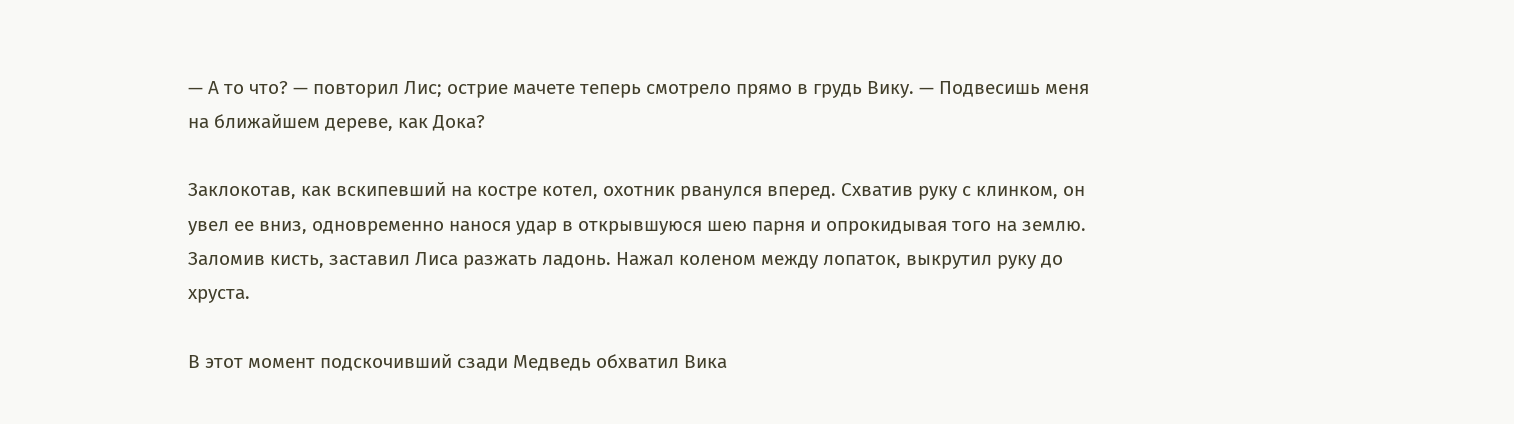— А то что? — повторил Лис; острие мачете теперь смотрело прямо в грудь Вику. — Подвесишь меня на ближайшем дереве, как Дока?

Заклокотав, как вскипевший на костре котел, охотник рванулся вперед. Схватив руку с клинком, он увел ее вниз, одновременно нанося удар в открывшуюся шею парня и опрокидывая того на землю. Заломив кисть, заставил Лиса разжать ладонь. Нажал коленом между лопаток, выкрутил руку до хруста.

В этот момент подскочивший сзади Медведь обхватил Вика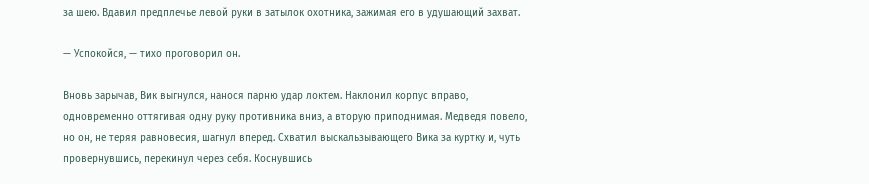за шею. Вдавил предплечье левой руки в затылок охотника, зажимая его в удушающий захват.

— Успокойся, — тихо проговорил он.

Вновь зарычав, Вик выгнулся, нанося парню удар локтем. Наклонил корпус вправо, одновременно оттягивая одну руку противника вниз, а вторую приподнимая. Медведя повело, но он, не теряя равновесия, шагнул вперед. Схватил выскальзывающего Вика за куртку и, чуть провернувшись, перекинул через себя. Коснувшись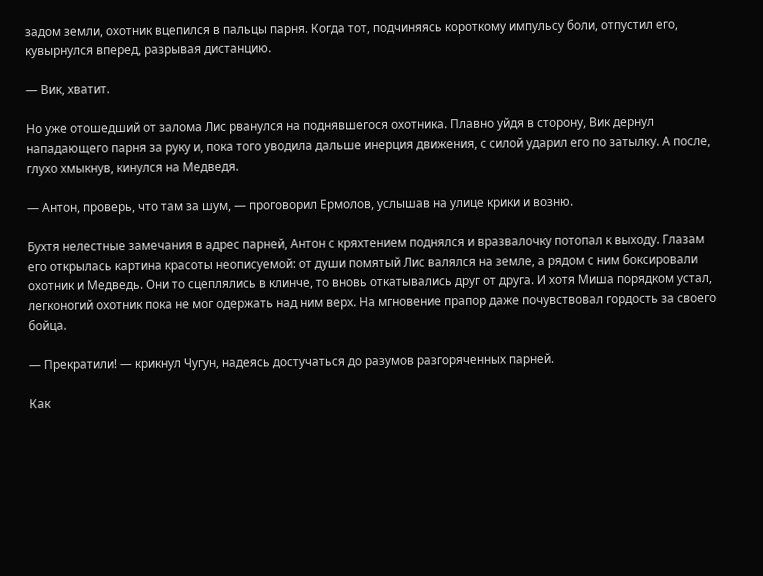задом земли, охотник вцепился в пальцы парня. Когда тот, подчиняясь короткому импульсу боли, отпустил его, кувырнулся вперед, разрывая дистанцию.

— Вик, хватит.

Но уже отошедший от залома Лис рванулся на поднявшегося охотника. Плавно уйдя в сторону, Вик дернул нападающего парня за руку и, пока того уводила дальше инерция движения, с силой ударил его по затылку. А после, глухо хмыкнув, кинулся на Медведя.

— Антон, проверь, что там за шум, — проговорил Ермолов, услышав на улице крики и возню.

Бухтя нелестные замечания в адрес парней, Антон с кряхтением поднялся и вразвалочку потопал к выходу. Глазам его открылась картина красоты неописуемой: от души помятый Лис валялся на земле, а рядом с ним боксировали охотник и Медведь. Они то сцеплялись в клинче, то вновь откатывались друг от друга. И хотя Миша порядком устал, легконогий охотник пока не мог одержать над ним верх. На мгновение прапор даже почувствовал гордость за своего бойца.

— Прекратили! — крикнул Чугун, надеясь достучаться до разумов разгоряченных парней.

Как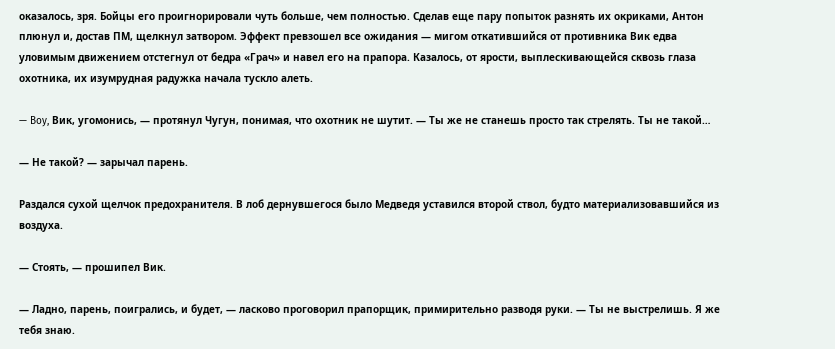оказалось, зря. Бойцы его проигнорировали чуть больше, чем полностью. Сделав еще пару попыток разнять их окриками, Антон плюнул и, достав ПМ, щелкнул затвором. Эффект превзошел все ожидания — мигом откатившийся от противника Вик едва уловимым движением отстегнул от бедра «Грач» и навел его на прапора. Казалось, от ярости, выплескивающейся сквозь глаза охотника, их изумрудная радужка начала тускло алеть.

— Boy, Вик, угомонись, — протянул Чугун, понимая, что охотник не шутит. — Ты же не станешь просто так стрелять. Ты не такой…

— Не такой? — зарычал парень.

Раздался сухой щелчок предохранителя. В лоб дернувшегося было Медведя уставился второй ствол, будто материализовавшийся из воздуха.

— Стоять, — прошипел Вик.

— Ладно, парень, поигрались, и будет, — ласково проговорил прапорщик, примирительно разводя руки. — Ты не выстрелишь. Я же тебя знаю.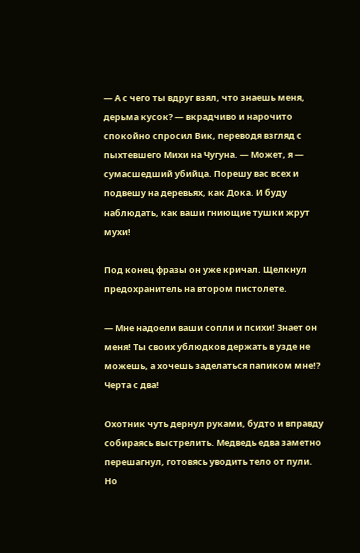— А с чего ты вдруг взял, что знаешь меня, дерьма кусок? — вкрадчиво и нарочито спокойно спросил Вик, переводя взгляд с пыхтевшего Михи на Чугуна. — Может, я — сумасшедший убийца. Порешу вас всех и подвешу на деревьях, как Дока. И буду наблюдать, как ваши гниющие тушки жрут мухи!

Под конец фразы он уже кричал. Щелкнул предохранитель на втором пистолете.

— Мне надоели ваши сопли и психи! Знает он меня! Ты своих ублюдков держать в узде не можешь, а хочешь заделаться папиком мне!? Черта с два!

Охотник чуть дернул руками, будто и вправду собираясь выстрелить. Медведь едва заметно перешагнул, готовясь уводить тело от пули. Но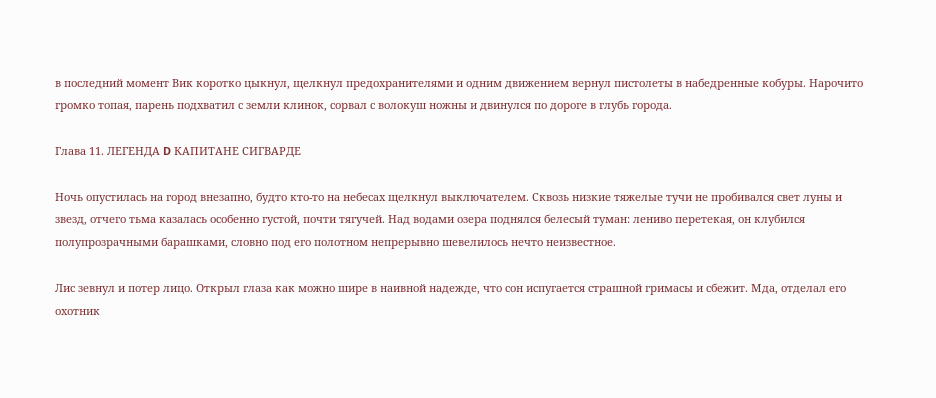в последний момент Вик коротко цыкнул, щелкнул предохранителями и одним движением вернул пистолеты в набедренные кобуры. Нарочито громко топая, парень подхватил с земли клинок, сорвал с волокуш ножны и двинулся по дороге в глубь города.

Глава 11. ЛЕГЕНДА D КАПИТАНЕ СИГВАРДЕ

Ночь опустилась на город внезапно, будто кто-то на небесах щелкнул выключателем. Сквозь низкие тяжелые тучи не пробивался свет луны и звезд, отчего тьма казалась особенно густой, почти тягучей. Над водами озера поднялся белесый туман: лениво перетекая, он клубился полупрозрачными барашками, словно под его полотном непрерывно шевелилось нечто неизвестное.

Лис зевнул и потер лицо. Открыл глаза как можно шире в наивной надежде, что сон испугается страшной гримасы и сбежит. Мда, отделал его охотник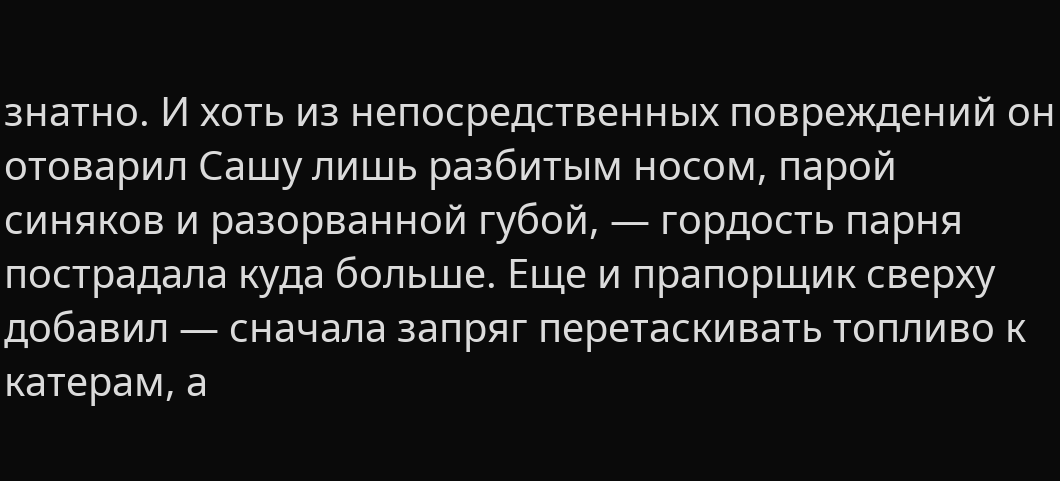знатно. И хоть из непосредственных повреждений он отоварил Сашу лишь разбитым носом, парой синяков и разорванной губой, — гордость парня пострадала куда больше. Еще и прапорщик сверху добавил — сначала запряг перетаскивать топливо к катерам, а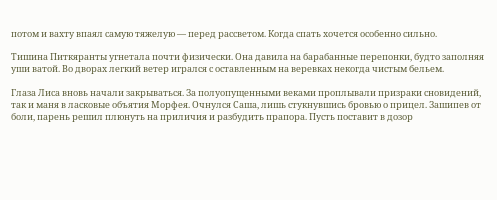потом и вахту впаял самую тяжелую — перед рассветом. Когда спать хочется особенно сильно.

Тишина Питкяранты угнетала почти физически. Она давила на барабанные перепонки, будто заполняя уши ватой. Во дворах легкий ветер игрался с оставленным на веревках некогда чистым бельем.

Глаза Лиса вновь начали закрываться. За полуопущенными веками проплывали призраки сновидений, так и маня в ласковые объятия Морфея. Очнулся Саша, лишь стукнувшись бровью о прицел. Зашипев от боли, парень решил плюнуть на приличия и разбудить прапора. Пусть поставит в дозор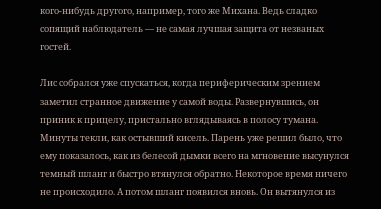кого-нибудь другого, например, того же Михана. Ведь сладко сопящий наблюдатель — не самая лучшая защита от незваных гостей.

Лис собрался уже спускаться, когда периферическим зрением заметил странное движение у самой воды. Развернувшись, он приник к прицелу, пристально вглядываясь в полосу тумана. Минуты текли, как остывший кисель. Парень уже решил было, что ему показалось, как из белесой дымки всего на мгновение высунулся темный шланг и быстро втянулся обратно. Некоторое время ничего не происходило. А потом шланг появился вновь. Он вытянулся из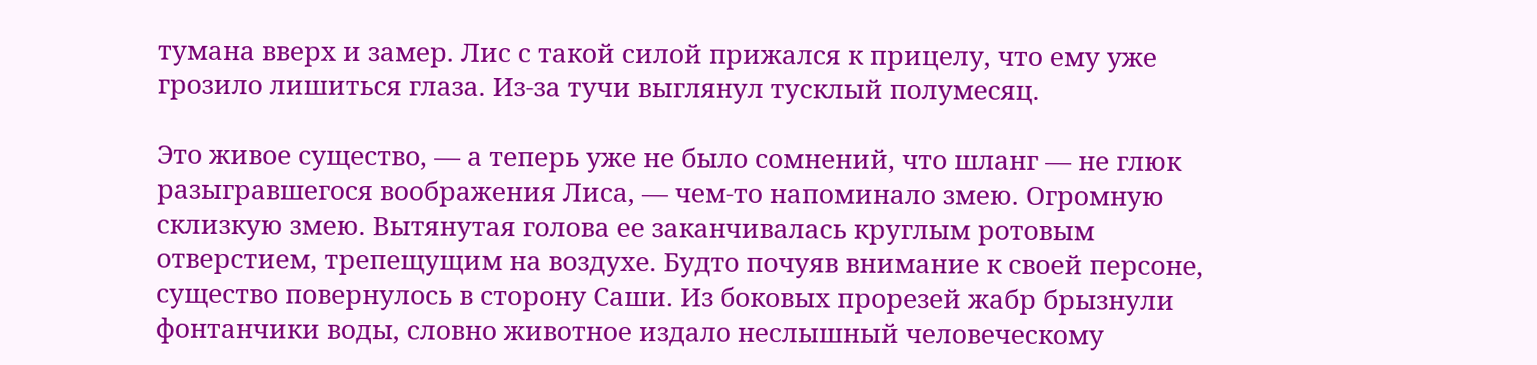тумана вверх и замер. Лис с такой силой прижался к прицелу, что ему уже грозило лишиться глаза. Из-за тучи выглянул тусклый полумесяц.

Это живое существо, — а теперь уже не было сомнений, что шланг — не глюк разыгравшегося воображения Лиса, — чем-то напоминало змею. Огромную склизкую змею. Вытянутая голова ее заканчивалась круглым ротовым отверстием, трепещущим на воздухе. Будто почуяв внимание к своей персоне, существо повернулось в сторону Саши. Из боковых прорезей жабр брызнули фонтанчики воды, словно животное издало неслышный человеческому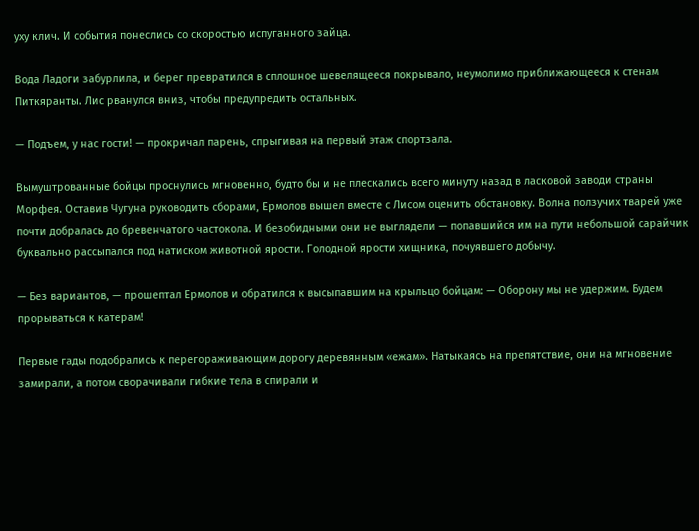уху клич. И события понеслись со скоростью испуганного зайца.

Вода Ладоги забурлила, и берег превратился в сплошное шевелящееся покрывало, неумолимо приближающееся к стенам Питкяранты. Лис рванулся вниз, чтобы предупредить остальных.

— Подъем, у нас гости! — прокричал парень, спрыгивая на первый этаж спортзала.

Вымуштрованные бойцы проснулись мгновенно, будто бы и не плескались всего минуту назад в ласковой заводи страны Морфея. Оставив Чугуна руководить сборами, Ермолов вышел вместе с Лисом оценить обстановку. Волна ползучих тварей уже почти добралась до бревенчатого частокола. И безобидными они не выглядели — попавшийся им на пути небольшой сарайчик буквально рассыпался под натиском животной ярости. Голодной ярости хищника, почуявшего добычу.

— Без вариантов, — прошептал Ермолов и обратился к высыпавшим на крыльцо бойцам: — Оборону мы не удержим. Будем прорываться к катерам!

Первые гады подобрались к перегораживающим дорогу деревянным «ежам». Натыкаясь на препятствие, они на мгновение замирали, а потом сворачивали гибкие тела в спирали и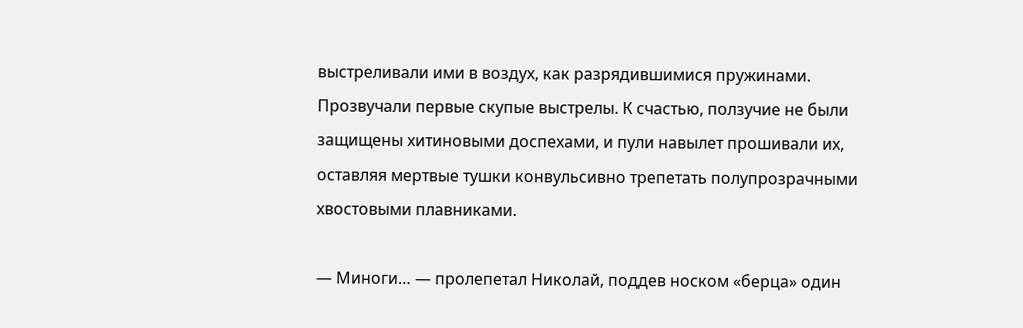выстреливали ими в воздух, как разрядившимися пружинами. Прозвучали первые скупые выстрелы. К счастью, ползучие не были защищены хитиновыми доспехами, и пули навылет прошивали их, оставляя мертвые тушки конвульсивно трепетать полупрозрачными хвостовыми плавниками.

— Миноги… — пролепетал Николай, поддев носком «берца» один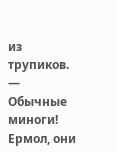из трупиков. — Обычные миноги! Ермол, они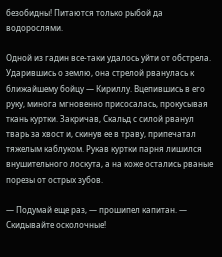безобидны! Питаются только рыбой да водорослями.

Одной из гадин все-таки удалось уйти от обстрела. Ударившись о землю, она стрелой рванулась к ближайшему бойцу — Кириллу. Вцепившись в его руку, минога мгновенно присосалась, прокусывая ткань куртки. Закричав, Скальд с силой рванул тварь за хвост и, скинув ее в траву, припечатал тяжелым каблуком. Рукав куртки парня лишился внушительного лоскута, а на коже остались рваные порезы от острых зубов.

— Подумай еще раз, — прошипел капитан. — Скидывайте осколочные!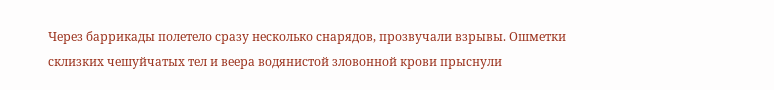Через баррикады полетело сразу несколько снарядов, прозвучали взрывы. Ошметки склизких чешуйчатых тел и веера водянистой зловонной крови прыснули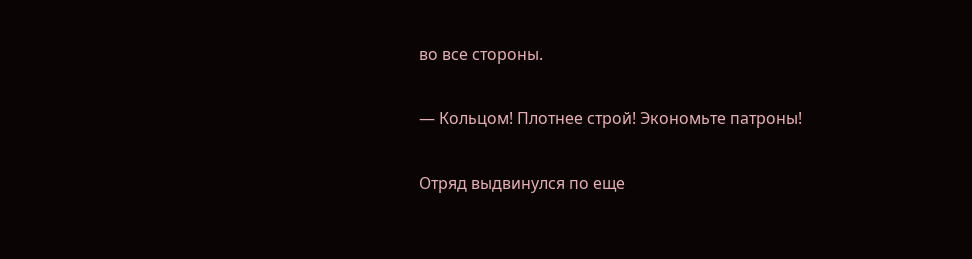во все стороны.

— Кольцом! Плотнее строй! Экономьте патроны!

Отряд выдвинулся по еще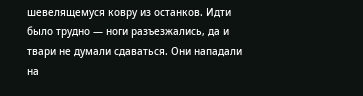шевелящемуся ковру из останков. Идти было трудно — ноги разъезжались, да и твари не думали сдаваться. Они нападали на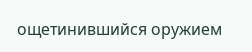ощетинившийся оружием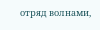отряд волнами,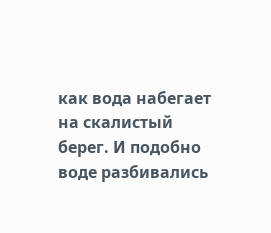как вода набегает на скалистый берег. И подобно воде разбивались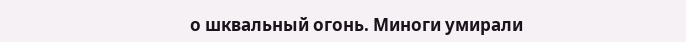о шквальный огонь. Миноги умирали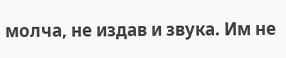молча, не издав и звука. Им не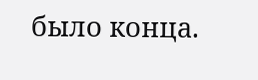было конца.